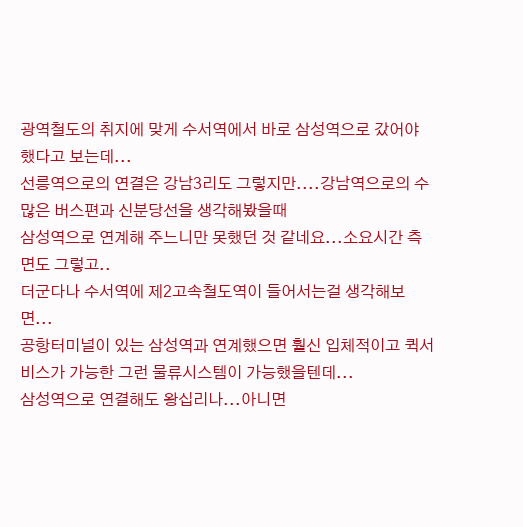광역철도의 취지에 맞게 수서역에서 바로 삼성역으로 갔어야 했다고 보는데...
선릉역으로의 연결은 강남3리도 그렇지만....강남역으로의 수많은 버스편과 신분당선을 생각해봤을때
삼성역으로 연계해 주느니만 못했던 것 같네요...소요시간 측면도 그렇고..
더군다나 수서역에 제2고속철도역이 들어서는걸 생각해보면...
공항터미널이 있는 삼성역과 연계했으면 훨신 입체적이고 퀵서비스가 가능한 그런 물류시스템이 가능했을텐데...
삼성역으로 연결해도 왕십리나...아니면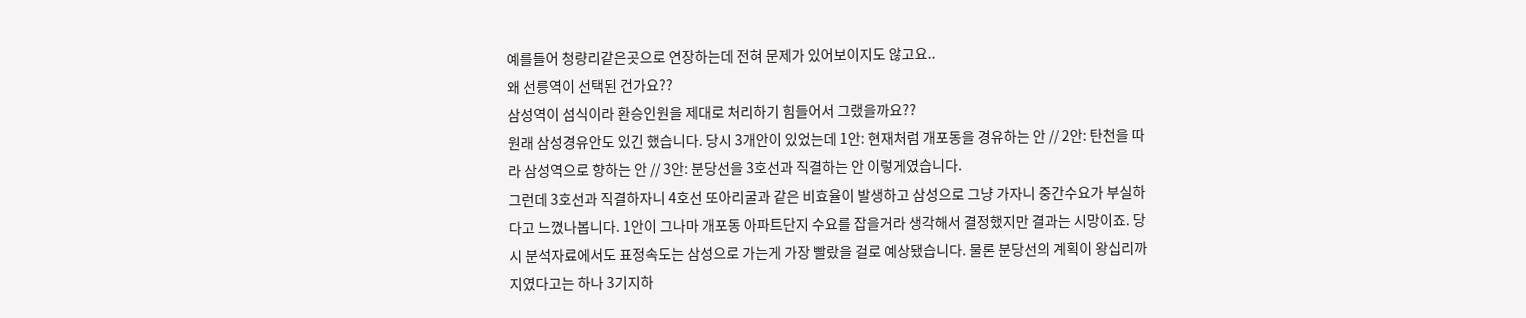예를들어 청량리같은곳으로 연장하는데 전혀 문제가 있어보이지도 않고요..
왜 선릉역이 선택된 건가요??
삼성역이 섬식이라 환승인원을 제대로 처리하기 힘들어서 그랬을까요??
원래 삼성경유안도 있긴 했습니다. 당시 3개안이 있었는데 1안: 현재처럼 개포동을 경유하는 안 // 2안: 탄천을 따라 삼성역으로 향하는 안 // 3안: 분당선을 3호선과 직결하는 안 이렇게였습니다.
그런데 3호선과 직결하자니 4호선 또아리굴과 같은 비효율이 발생하고 삼성으로 그냥 가자니 중간수요가 부실하다고 느꼈나봅니다. 1안이 그나마 개포동 아파트단지 수요를 잡을거라 생각해서 결정했지만 결과는 시망이죠. 당시 분석자료에서도 표정속도는 삼성으로 가는게 가장 빨랐을 걸로 예상됐습니다. 물론 분당선의 계획이 왕십리까지였다고는 하나 3기지하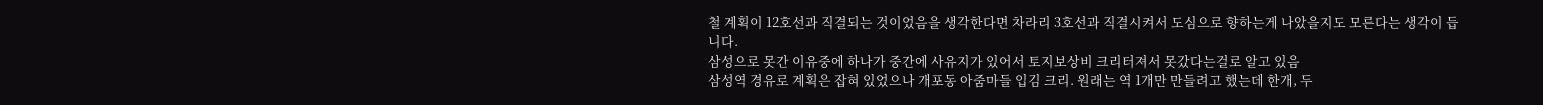철 계획이 12호선과 직결되는 것이었음을 생각한다면 차라리 3호선과 직결시켜서 도심으로 향하는게 나았을지도 모른다는 생각이 듭니다.
삼성으로 못간 이유중에 하나가 중간에 사유지가 있어서 토지보상비 크리터져서 못갔다는걸로 알고 있음
삼성역 경유로 계획은 잡혀 있었으나 개포동 아줌마들 입김 크리. 원래는 역 1개만 만들려고 했는데 한개, 두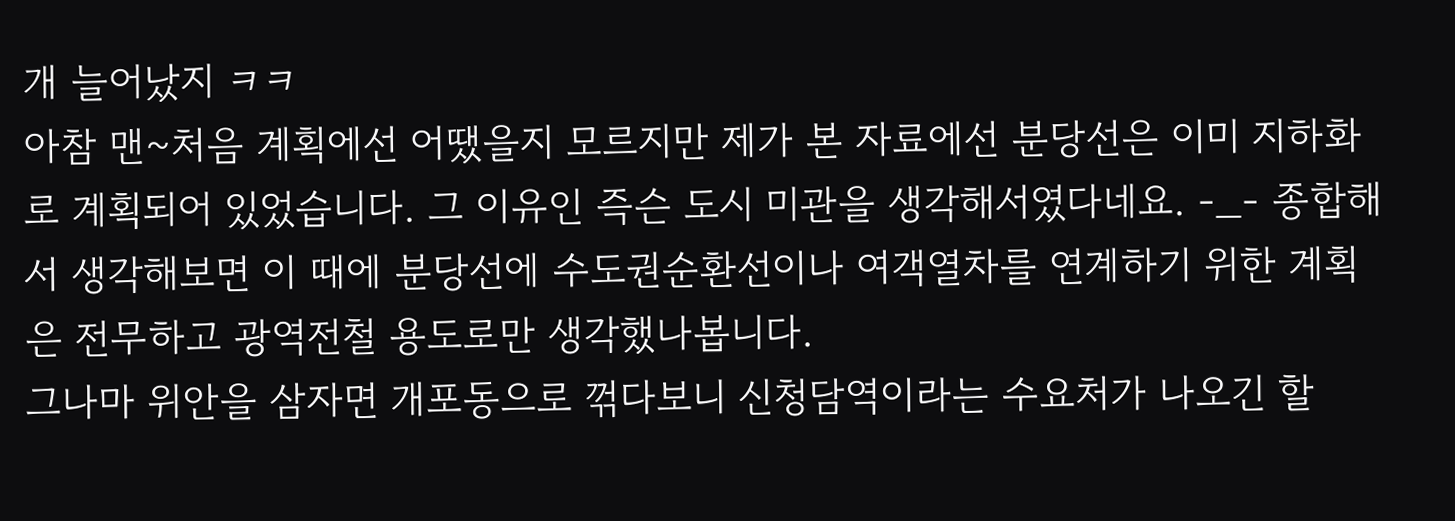개 늘어났지 ㅋㅋ
아참 맨~처음 계획에선 어땠을지 모르지만 제가 본 자료에선 분당선은 이미 지하화로 계획되어 있었습니다. 그 이유인 즉슨 도시 미관을 생각해서였다네요. -_- 종합해서 생각해보면 이 때에 분당선에 수도권순환선이나 여객열차를 연계하기 위한 계획은 전무하고 광역전철 용도로만 생각했나봅니다.
그나마 위안을 삼자면 개포동으로 꺾다보니 신청담역이라는 수요처가 나오긴 할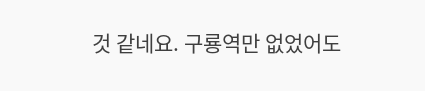것 같네요. 구룡역만 없었어도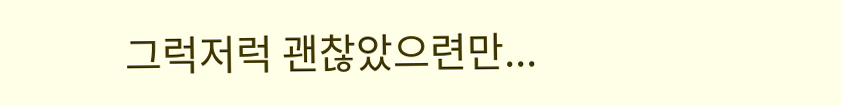그럭저럭 괜찮았으련만...